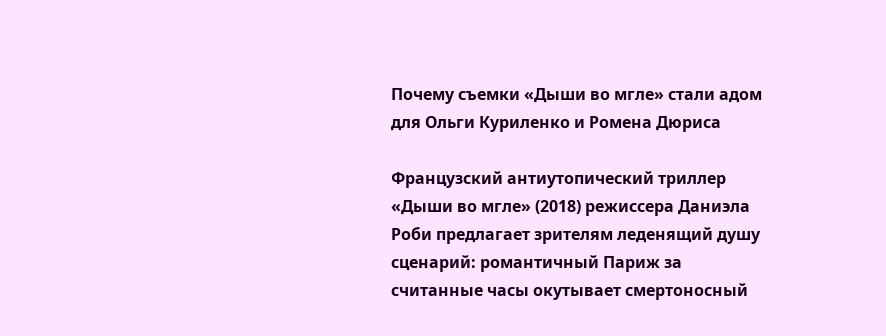Почему съемки «Дыши во мгле» стали адом для Ольги Куриленко и Ромена Дюриса

Французский антиутопический триллер «Дыши во мгле» (2018) режиссера Даниэла Роби предлагает зрителям леденящий душу сценарий: романтичный Париж за считанные часы окутывает смертоносный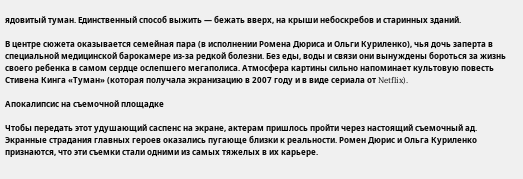ядовитый туман. Единственный способ выжить — бежать вверх, на крыши небоскребов и старинных зданий.

В центре сюжета оказывается семейная пара (в исполнении Ромена Дюриса и Ольги Куриленко), чья дочь заперта в специальной медицинской барокамере из-за редкой болезни. Без еды, воды и связи они вынуждены бороться за жизнь своего ребенка в самом сердце ослепшего мегаполиса. Атмосфера картины сильно напоминает культовую повесть Стивена Кинга «Туман» (которая получала экранизацию в 2007 году и в виде сериала от Netflix).

Апокалипсис на съемочной площадке

Чтобы передать этот удушающий саспенс на экране, актерам пришлось пройти через настоящий съемочный ад. Экранные страдания главных героев оказались пугающе близки к реальности. Ромен Дюрис и Ольга Куриленко признаются, что эти съемки стали одними из самых тяжелых в их карьере.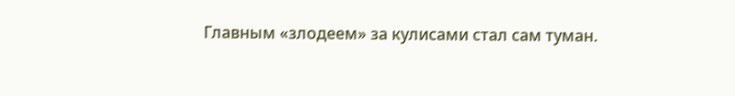Главным «злодеем» за кулисами стал сам туман.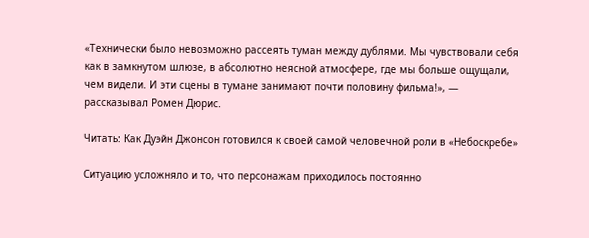«Технически было невозможно рассеять туман между дублями. Мы чувствовали себя как в замкнутом шлюзе, в абсолютно неясной атмосфере, где мы больше ощущали, чем видели. И эти сцены в тумане занимают почти половину фильма!», — рассказывал Ромен Дюрис.

Читать: Как Дуэйн Джонсон готовился к своей самой человечной роли в «Небоскребе»

Ситуацию усложняло и то, что персонажам приходилось постоянно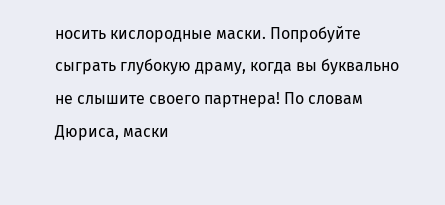носить кислородные маски. Попробуйте сыграть глубокую драму, когда вы буквально не слышите своего партнера! По словам Дюриса, маски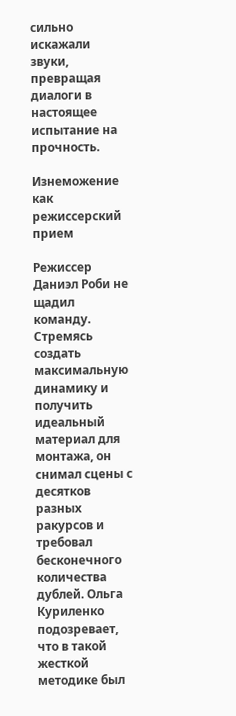сильно искажали звуки, превращая диалоги в настоящее испытание на прочность.

Изнеможение как режиссерский прием

Режиссер Даниэл Роби не щадил команду. Стремясь создать максимальную динамику и получить идеальный материал для монтажа, он снимал сцены с десятков разных ракурсов и требовал бесконечного количества дублей. Ольга Куриленко подозревает, что в такой жесткой методике был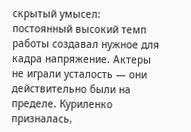скрытый умысел: постоянный высокий темп работы создавал нужное для кадра напряжение. Актеры не играли усталость — они действительно были на пределе. Куриленко призналась,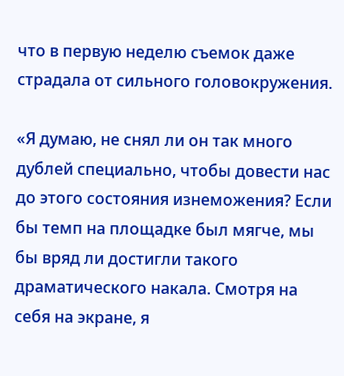что в первую неделю съемок даже страдала от сильного головокружения.

«Я думаю, не снял ли он так много дублей специально, чтобы довести нас до этого состояния изнеможения? Если бы темп на площадке был мягче, мы бы вряд ли достигли такого драматического накала. Смотря на себя на экране, я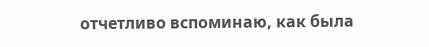отчетливо вспоминаю, как была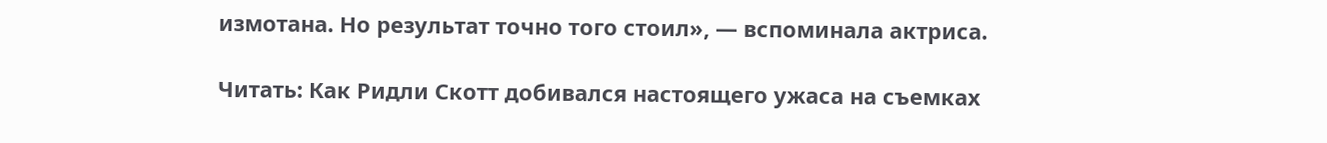измотана. Но результат точно того стоил», — вспоминала актриса.

Читать: Как Ридли Скотт добивался настоящего ужаса на съемках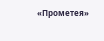«Прометея»